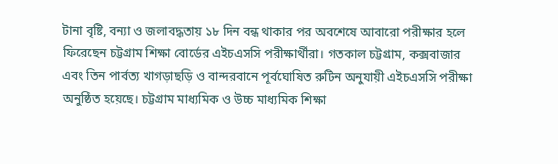টানা বৃষ্টি, বন্যা ও জলাবদ্ধতায় ১৮ দিন বন্ধ থাকার পর অবশেষে আবারো পরীক্ষার হলে ফিরেছেন চট্টগ্রাম শিক্ষা বোর্ডের এইচএসসি পরীক্ষার্থীরা। গতকাল চট্টগ্রাম, কক্সবাজার এবং তিন পার্বত্য খাগড়াছড়ি ও বান্দরবানে পূর্বঘোষিত রুটিন অনুযায়ী এইচএসসি পরীক্ষা অনুষ্ঠিত হয়েছে। চট্টগ্রাম মাধ্যমিক ও উচ্চ মাধ্যমিক শিক্ষা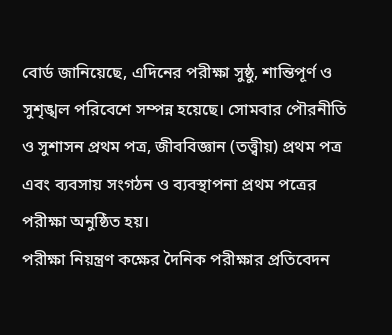বোর্ড জানিয়েছে, এদিনের পরীক্ষা সুষ্ঠু, শান্তিপূর্ণ ও সুশৃঙ্খল পরিবেশে সম্পন্ন হয়েছে। সোমবার পৌরনীতি ও সুশাসন প্রথম পত্র, জীববিজ্ঞান (তত্ত্বীয়) প্রথম পত্র এবং ব্যবসায় সংগঠন ও ব্যবস্থাপনা প্রথম পত্রের পরীক্ষা অনুষ্ঠিত হয়।
পরীক্ষা নিয়ন্ত্রণ কক্ষের দৈনিক পরীক্ষার প্রতিবেদন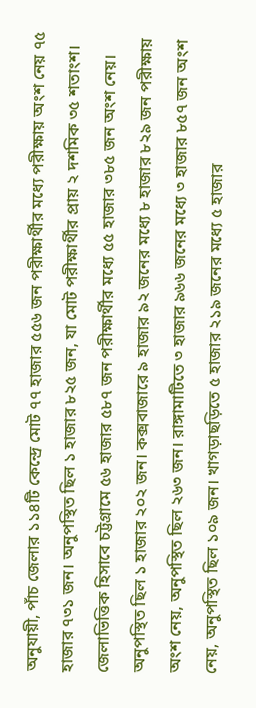অনুযায়ী, পাঁচ জেলার ১১৪টি কেন্দ্রে মোট ৭৭ হাজার ৫৫৬ জন পরীক্ষার্থীর মধ্যে পরীক্ষায় অংশ নেয় ৭৫ হাজার ৭৩১ জন। অনুপস্থিত ছিল ১ হাজার ৮২৫ জন, যা মোট পরীক্ষার্থীর প্রায় ২ দশমিক ৩৫ শতাংশ। জেলাভিত্তিক হিসাবে চট্টগ্রামে ৫৬ হাজার ৫৮৭ জন পরীক্ষার্থীর মধ্যে ৫৫ হাজার ৩৮৫ জন অংশ নেয়। অনুপস্থিত ছিল ১ হাজার ২০২ জন। কক্সবাজারে ৯ হাজার ৯২ জনের মধ্যে ৮ হাজার ৮২৯ জন পরীক্ষায় অংশ নেয়, অনুপস্থিত ছিল ২৬৩ জন। রাঙ্গামাটিতে ৩ হাজার ৯৬৬ জনের মধ্যে ৩ হাজার ৮৫৭ জন অংশ নেয়, অনুপস্থিত ছিল ১০৯ জন। খাগড়াছড়িতে ৫ হাজার ২১৯ জনের মধ্যে ৫ হাজার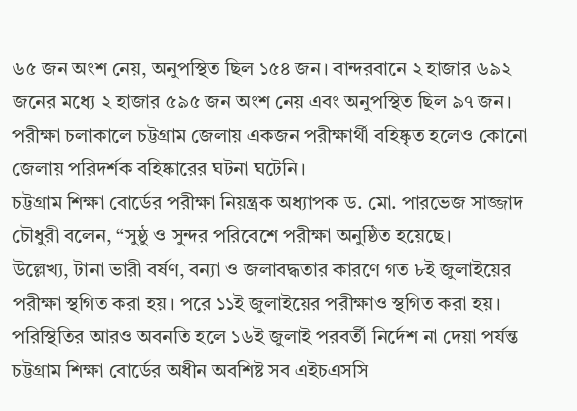৬৫ জন অংশ নেয়, অনুপস্থিত ছিল ১৫৪ জন। বান্দরবানে ২ হাজার ৬৯২ জনের মধ্যে ২ হাজার ৫৯৫ জন অংশ নেয় এবং অনুপস্থিত ছিল ৯৭ জন। পরীক্ষা চলাকালে চট্টগ্রাম জেলায় একজন পরীক্ষার্থী বহিষ্কৃত হলেও কোনো জেলায় পরিদর্শক বহিষ্কারের ঘটনা ঘটেনি।
চট্টগ্রাম শিক্ষা বোর্ডের পরীক্ষা নিয়ন্ত্রক অধ্যাপক ড. মো. পারভেজ সাজ্জাদ চৌধুরী বলেন, “সুষ্ঠু ও সুন্দর পরিবেশে পরীক্ষা অনুষ্ঠিত হয়েছে।
উল্লেখ্য, টানা ভারী বর্ষণ, বন্যা ও জলাবদ্ধতার কারণে গত ৮ই জুলাইয়ের পরীক্ষা স্থগিত করা হয়। পরে ১১ই জুলাইয়ের পরীক্ষাও স্থগিত করা হয়।
পরিস্থিতির আরও অবনতি হলে ১৬ই জুলাই পরবর্তী নির্দেশ না দেয়া পর্যন্ত চট্টগ্রাম শিক্ষা বোর্ডের অধীন অবশিষ্ট সব এইচএসসি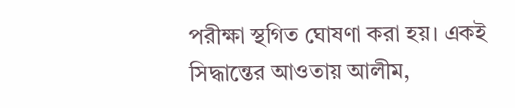পরীক্ষা স্থগিত ঘোষণা করা হয়। একই সিদ্ধান্তের আওতায় আলীম,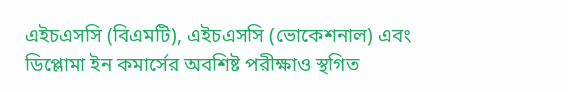এইচএসসি (বিএমটি), এইচএসসি (ভোকেশনাল) এবং ডিপ্লোমা ইন কমার্সের অবশিষ্ট পরীক্ষাও স্থগিত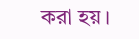করা হয়।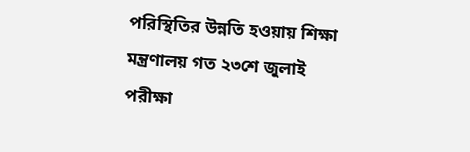পরিস্থিতির উন্নতি হওয়ায় শিক্ষা মন্ত্রণালয় গত ২৩শে জুলাই পরীক্ষা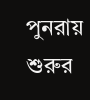পুনরায় শুরুর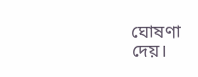ঘোষণা দেয়।